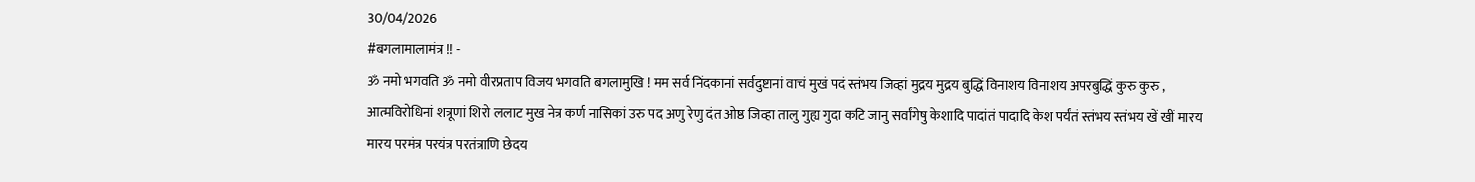30/04/2026
#बगलामालामंत्र !! -
ॐ नमो भगवति ॐ नमो वीरप्रताप विजय भगवति बगलामुखि ! मम सर्व निंदकानां सर्वदुष्टानां वाचं मुखं पदं स्तंभय जिव्हां मुद्रय मुद्रय बुद्धिं विनाशय विनाशय अपरबुद्धिं कुरु कुरु , आत्मविरोधिनां शत्रूणां शिरो ललाट मुख नेत्र कर्ण नासिकां उरु पद अणु रेणु दंत ओष्ठ जिव्हा तालु गुह्य गुदा कटि जानु सर्वांगेषु केशादि पादांतं पादादि केश पर्यंतं स्तंभय स्तंभय खें खीं मारय मारय परमंत्र परयंत्र परतंत्राणि छेदय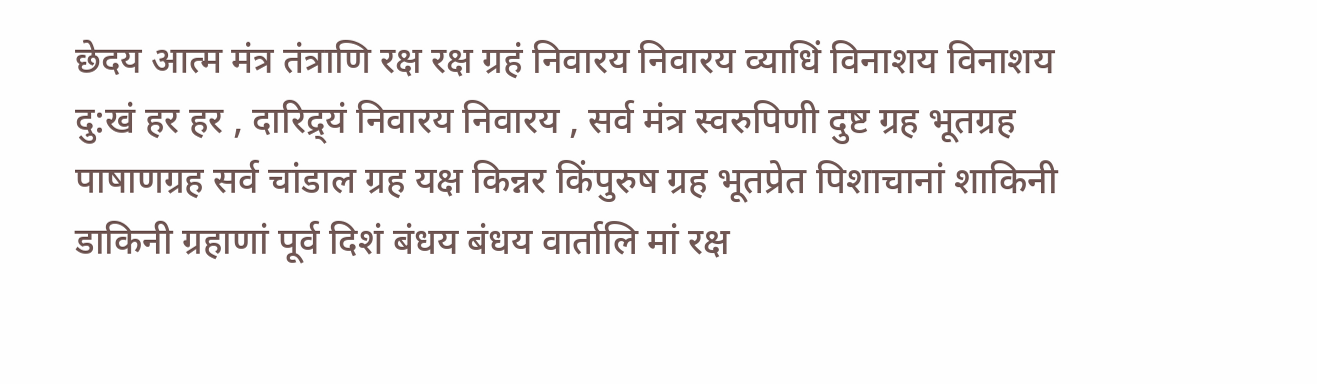छेदय आत्म मंत्र तंत्राणि रक्ष रक्ष ग्रहं निवारय निवारय व्याधिं विनाशय विनाशय दु:खं हर हर , दारिद्र्यं निवारय निवारय , सर्व मंत्र स्वरुपिणी दुष्ट ग्रह भूतग्रह पाषाणग्रह सर्व चांडाल ग्रह यक्ष किन्नर किंपुरुष ग्रह भूतप्रेत पिशाचानां शाकिनी डाकिनी ग्रहाणां पूर्व दिशं बंधय बंधय वार्तालि मां रक्ष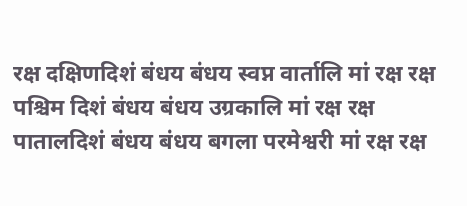रक्ष दक्षिणदिशं बंधय बंधय स्वप्न वार्तालि मां रक्ष रक्ष पश्चिम दिशं बंधय बंधय उग्रकालि मां रक्ष रक्ष पातालदिशं बंधय बंधय बगला परमेश्वरी मां रक्ष रक्ष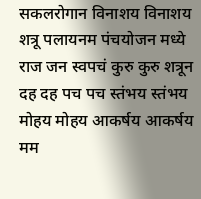सकलरोगान विनाशय विनाशय शत्रू पलायनम पंचयोजन मध्ये राज जन स्वपचं कुरु कुरु शत्रून दह दह पच पच स्तंभय स्तंभय मोहय मोहय आकर्षय आकर्षय मम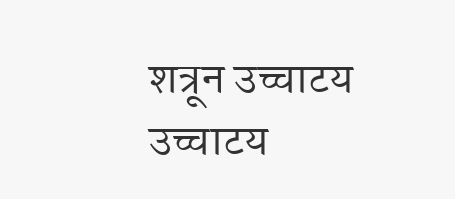शत्रून उच्चाटय उच्चाटय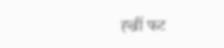ह्ल्रीं फट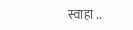स्वाहा ..